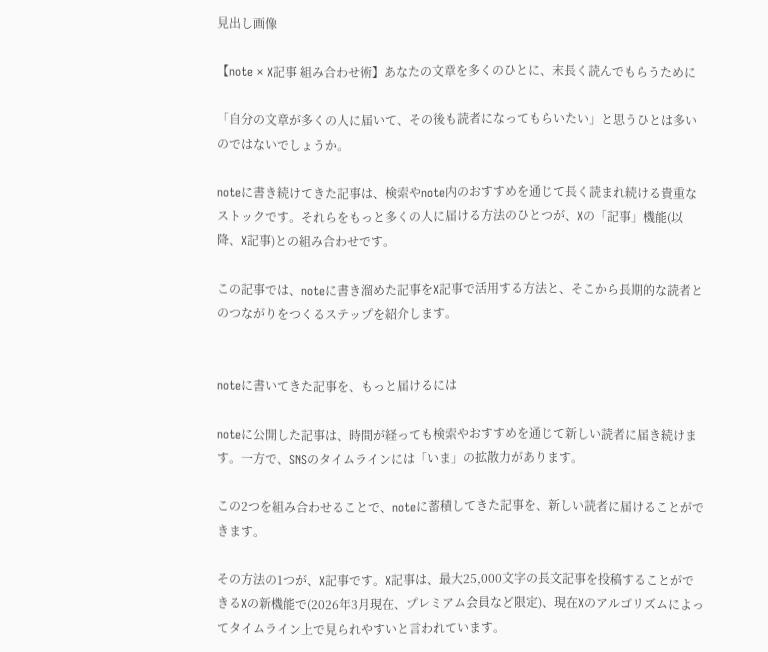見出し画像

【note × X記事 組み合わせ術】あなたの文章を多くのひとに、末長く読んでもらうために

「自分の文章が多くの人に届いて、その後も読者になってもらいたい」と思うひとは多いのではないでしょうか。

noteに書き続けてきた記事は、検索やnote内のおすすめを通じて長く読まれ続ける貴重なストックです。それらをもっと多くの人に届ける方法のひとつが、Xの「記事」機能(以降、X記事)との組み合わせです。

この記事では、noteに書き溜めた記事をX記事で活用する方法と、そこから長期的な読者とのつながりをつくるステップを紹介します。


noteに書いてきた記事を、もっと届けるには

noteに公開した記事は、時間が経っても検索やおすすめを通じて新しい読者に届き続けます。一方で、SNSのタイムラインには「いま」の拡散力があります。

この2つを組み合わせることで、noteに蓄積してきた記事を、新しい読者に届けることができます。

その方法の1つが、X記事です。X記事は、最大25,000文字の長文記事を投稿することができるXの新機能で(2026年3月現在、プレミアム会員など限定)、現在Xのアルゴリズムによってタイムライン上で見られやすいと言われています。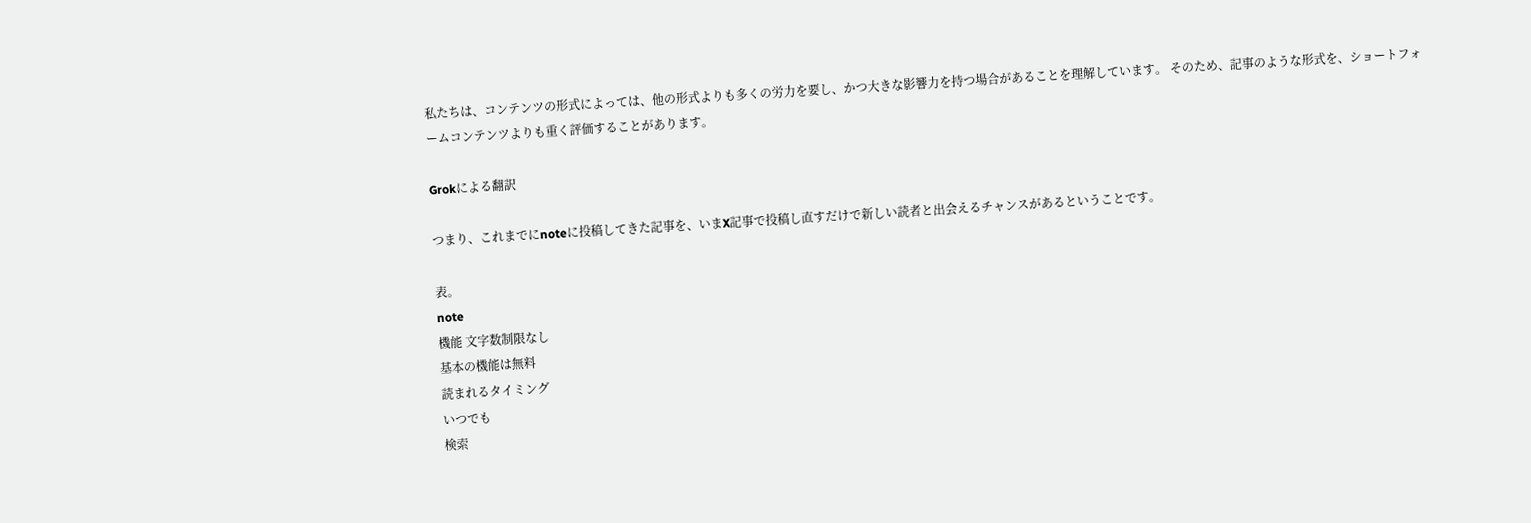私たちは、コンテンツの形式によっては、他の形式よりも多くの労力を要し、かつ大きな影響力を持つ場合があることを理解しています。 そのため、記事のような形式を、ショートフォームコンテンツよりも重く評価することがあります。

Grokによる翻訳

つまり、これまでにnoteに投稿してきた記事を、いまX記事で投稿し直すだけで新しい読者と出会えるチャンスがあるということです。

表。
note
機能 文字数制限なし
基本の機能は無料
読まれるタイミング
いつでも
検索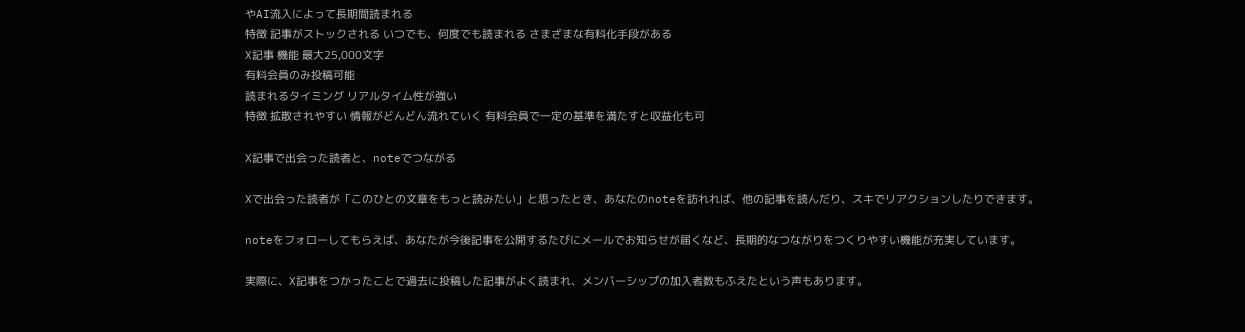やAI流入によって長期間読まれる
特徴 記事がストックされる いつでも、何度でも読まれる さまざまな有料化手段がある
X記事 機能 最大25,000文字
有料会員のみ投稿可能
読まれるタイミング リアルタイム性が強い
特徴 拡散されやすい 情報がどんどん流れていく 有料会員で一定の基準を満たすと収益化も可

X記事で出会った読者と、noteでつながる

Xで出会った読者が「このひとの文章をもっと読みたい」と思ったとき、あなたのnoteを訪れれば、他の記事を読んだり、スキでリアクションしたりできます。

noteをフォローしてもらえば、あなたが今後記事を公開するたびにメールでお知らせが届くなど、長期的なつながりをつくりやすい機能が充実しています。

実際に、X記事をつかったことで過去に投稿した記事がよく読まれ、メンバーシップの加入者数もふえたという声もあります。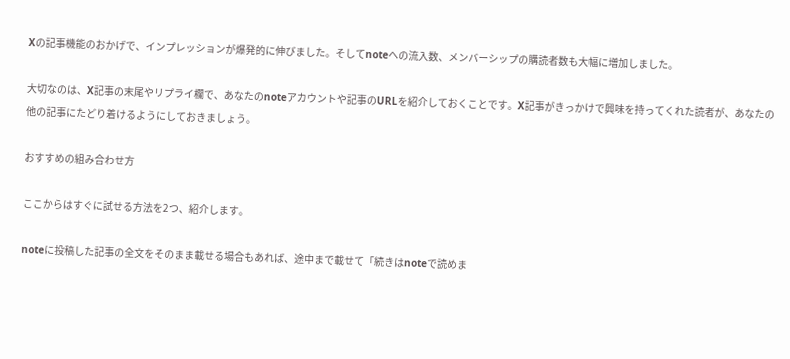Xの記事機能のおかげで、インプレッションが爆発的に伸びました。そしてnoteへの流入数、メンバーシップの購読者数も大幅に増加しました。

大切なのは、X記事の末尾やリプライ欄で、あなたのnoteアカウントや記事のURLを紹介しておくことです。X記事がきっかけで興味を持ってくれた読者が、あなたの他の記事にたどり着けるようにしておきましょう。

おすすめの組み合わせ方

ここからはすぐに試せる方法を2つ、紹介します。

noteに投稿した記事の全文をそのまま載せる場合もあれば、途中まで載せて「続きはnoteで読めま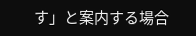す」と案内する場合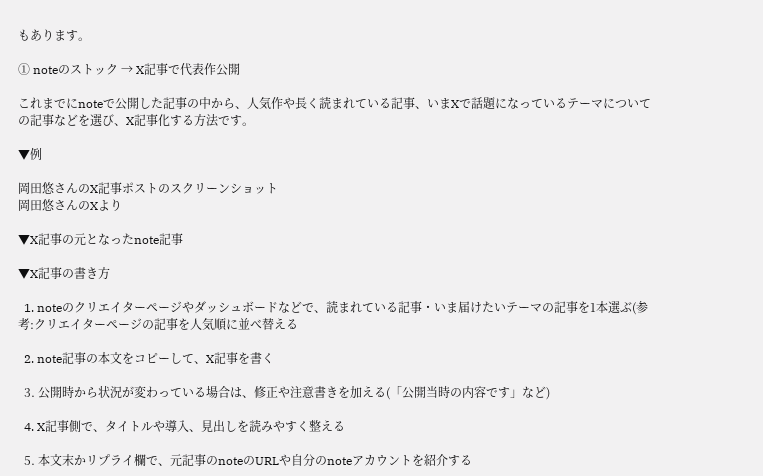もあります。

① noteのストック → X記事で代表作公開

これまでにnoteで公開した記事の中から、人気作や長く読まれている記事、いまXで話題になっているテーマについての記事などを選び、X記事化する方法です。

▼例

岡田悠さんのX記事ポストのスクリーンショット
岡田悠さんのXより

▼X記事の元となったnote記事

▼X記事の書き方

  1. noteのクリエイターページやダッシュボードなどで、読まれている記事・いま届けたいテーマの記事を1本選ぶ(参考:クリエイターページの記事を人気順に並べ替える

  2. note記事の本文をコピーして、X記事を書く

  3. 公開時から状況が変わっている場合は、修正や注意書きを加える(「公開当時の内容です」など)

  4. X記事側で、タイトルや導入、見出しを読みやすく整える

  5. 本文末かリプライ欄で、元記事のnoteのURLや自分のnoteアカウントを紹介する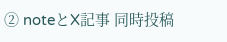② noteとX記事 同時投稿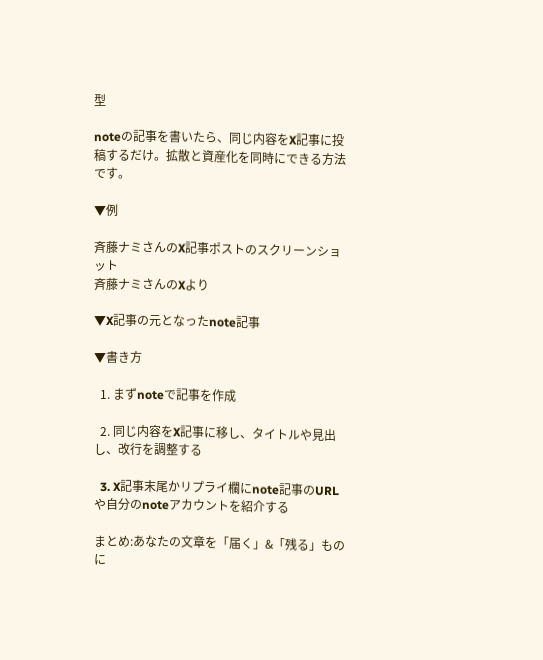型

noteの記事を書いたら、同じ内容をX記事に投稿するだけ。拡散と資産化を同時にできる方法です。

▼例

斉藤ナミさんのX記事ポストのスクリーンショット
斉藤ナミさんのXより

▼X記事の元となったnote記事

▼書き方

  1. まずnoteで記事を作成

  2. 同じ内容をX記事に移し、タイトルや見出し、改行を調整する

  3. X記事末尾かリプライ欄にnote記事のURLや自分のnoteアカウントを紹介する

まとめ:あなたの文章を「届く」&「残る」ものに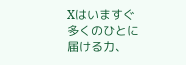Xはいますぐ多くのひとに届ける力、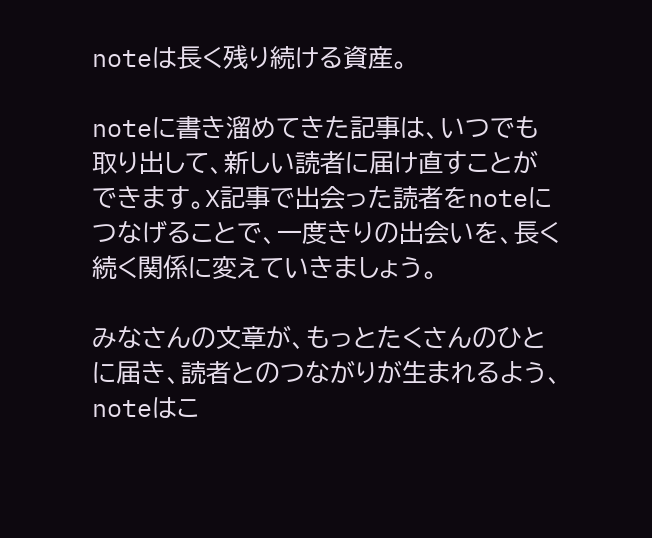noteは長く残り続ける資産。

noteに書き溜めてきた記事は、いつでも取り出して、新しい読者に届け直すことができます。X記事で出会った読者をnoteにつなげることで、一度きりの出会いを、長く続く関係に変えていきましょう。

みなさんの文章が、もっとたくさんのひとに届き、読者とのつながりが生まれるよう、noteはこ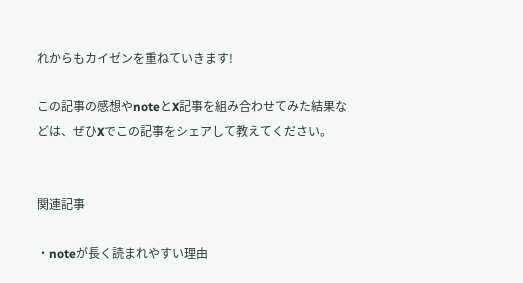れからもカイゼンを重ねていきます!

この記事の感想やnoteとX記事を組み合わせてみた結果などは、ぜひXでこの記事をシェアして教えてください。


関連記事

・noteが長く読まれやすい理由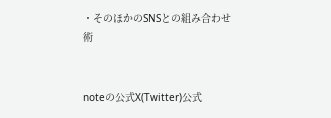・そのほかのSNSとの組み合わせ術


noteの公式X(Twitter)公式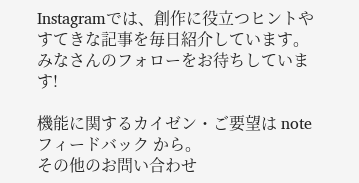Instagramでは、創作に役立つヒントやすてきな記事を毎日紹介しています。みなさんのフォローをお待ちしています!

機能に関するカイゼン・ご要望は noteフィードバック から。
その他のお問い合わせ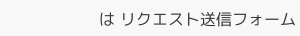は リクエスト送信フォーム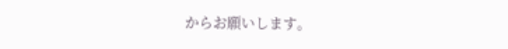からお願いします。